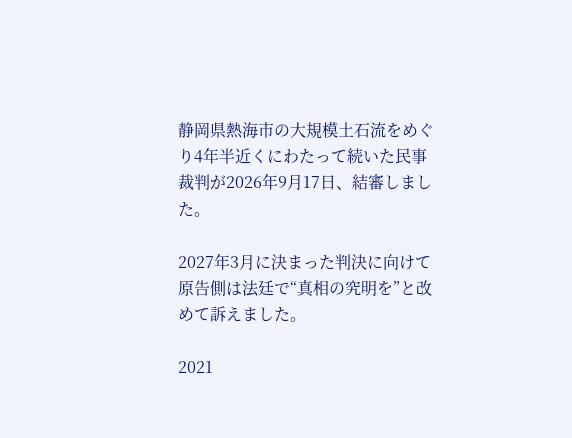静岡県熱海市の大規模土石流をめぐり4年半近くにわたって続いた民事裁判が2026年9月17日、結審しました。

2027年3月に決まった判決に向けて原告側は法廷で“真相の究明を”と改めて訴えました。

2021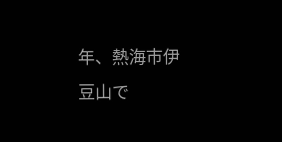年、熱海市伊豆山で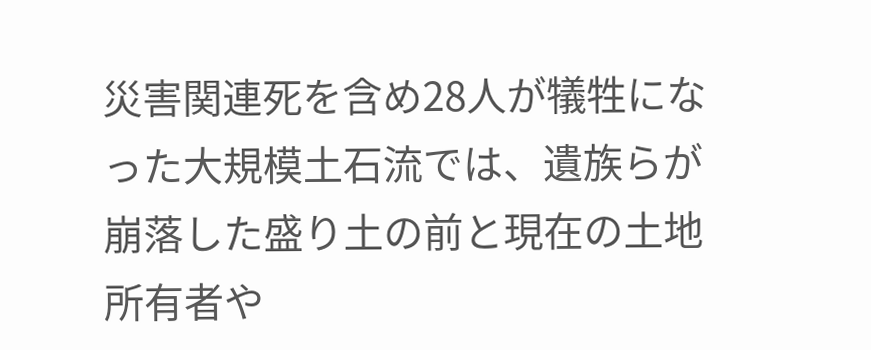災害関連死を含め28人が犠牲になった大規模土石流では、遺族らが崩落した盛り土の前と現在の土地所有者や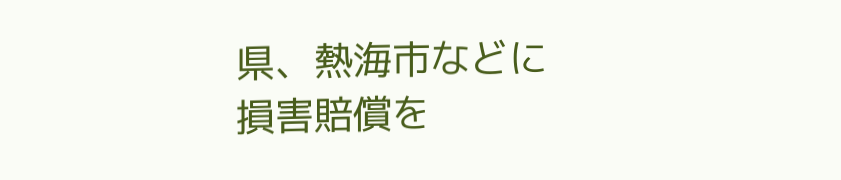県、熱海市などに損害賠償を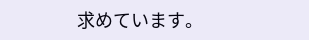求めています。